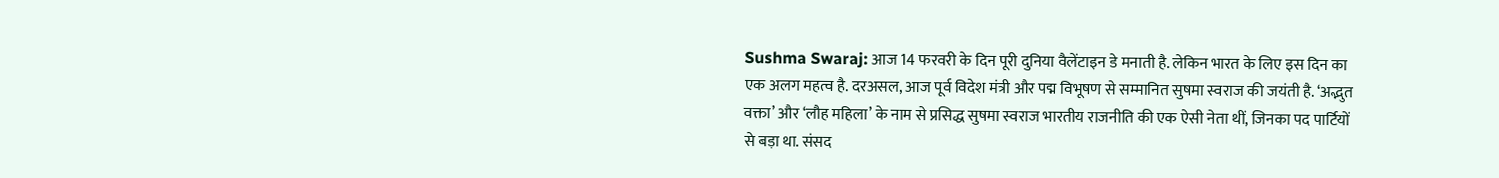Sushma Swaraj: आज 14 फरवरी के दिन पूरी दुनिया वैलेंटाइन डे मनाती है. लेकिन भारत के लिए इस दिन का एक अलग महत्व है. दरअसल, आज पूर्व विदेश मंत्री और पद्म विभूषण से सम्मानित सुषमा स्वराज की जयंती है. ‘अद्भुत वक्ता’ और ‘लौह महिला’ के नाम से प्रसिद्ध सुषमा स्वराज भारतीय राजनीति की एक ऐसी नेता थीं, जिनका पद पार्टियों से बड़ा था. संसद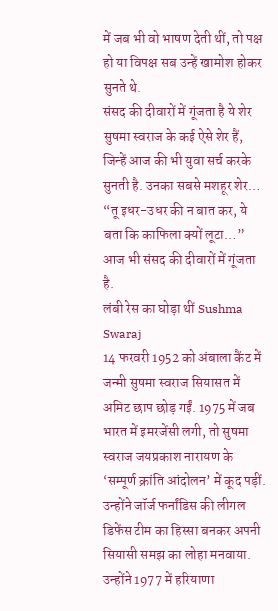में जब भी वो भाषण देती थीं, तो पक्ष हो या विपक्ष सब उन्हें खामोश होकर सुनते थे.
संसद की दीवारों में गूंजता है ये शेर
सुषमा स्वराज के कई ऐसे शेर हैं, जिन्हें आज की भी युवा सर्च करके सुनती है. उनका सबसे मशहूर शेर… “तू इधर-उधर की न बात कर, ये बता कि काफिला क्यों लूटा…” आज भी संसद की दीवारों में गूंजता है.
लंबी रेस का घोड़ा थीं Sushma Swaraj
14 फरवरी 1952 को अंबाला कैंट में जन्मी सुषमा स्वराज सियासत में अमिट छाप छोड़ गईं. 1975 में जब भारत में इमरजेंसी लगी, तो सुषमा स्वराज जयप्रकाश नारायण के ‘सम्पूर्ण क्रांति आंदोलन’ में कूद पड़ीं. उन्होंने जॉर्ज फर्नांडिस की लीगल डिफेंस टीम का हिस्सा बनकर अपनी सियासी समझ का लोहा मनवाया.
उन्होंने 1977 में हरियाणा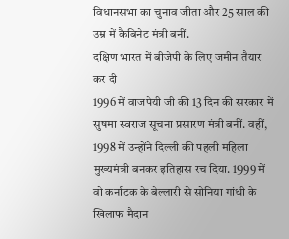विधानसभा का चुनाव जीता और 25 साल की उम्र में कैबिनेट मंत्री बनीं.
दक्षिण भारत में बीजेपी के लिए जमीन तैयार कर दी
1996 में वाजपेयी जी की 13 दिन की सरकार में सुषमा स्वराज सूचना प्रसारण मंत्री बनीं. वहीं, 1998 में उन्होंने दिल्ली की पहली महिला मुख्यमंत्री बनकर इतिहास रच दिया. 1999 में वो कर्नाटक के बेल्लारी से सोनिया गांधी के खिलाफ मैदान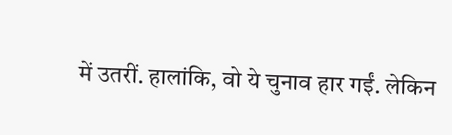में उतरीं. हालांकि, वो ये चुनाव हार गईं. लेकिन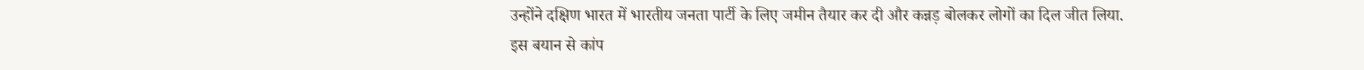उन्होंने दक्षिण भारत में भारतीय जनता पार्टी के लिए जमीन तैयार कर दी और कन्नड़ बोलकर लोगों का दिल जीत लिया.
इस बयान से कांप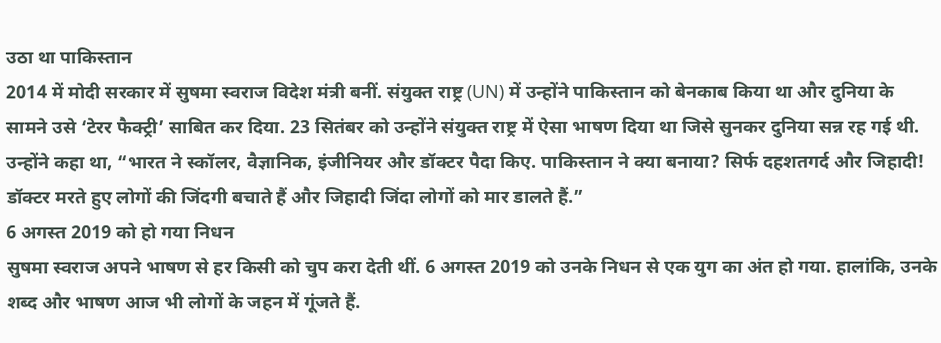उठा था पाकिस्तान
2014 में मोदी सरकार में सुषमा स्वराज विदेश मंत्री बनीं. संयुक्त राष्ट्र (UN) में उन्होंने पाकिस्तान को बेनकाब किया था और दुनिया के सामने उसे ‘टेरर फैक्ट्री’ साबित कर दिया. 23 सितंबर को उन्होंने संयुक्त राष्ट्र में ऐसा भाषण दिया था जिसे सुनकर दुनिया सन्न रह गई थी. उन्होंने कहा था, “भारत ने स्कॉलर, वैज्ञानिक, इंजीनियर और डॉक्टर पैदा किए. पाकिस्तान ने क्या बनाया? सिर्फ दहशतगर्द और जिहादी! डॉक्टर मरते हुए लोगों की जिंदगी बचाते हैं और जिहादी जिंदा लोगों को मार डालते हैं.”
6 अगस्त 2019 को हो गया निधन
सुषमा स्वराज अपने भाषण से हर किसी को चुप करा देती थीं. 6 अगस्त 2019 को उनके निधन से एक युग का अंत हो गया. हालांकि, उनके शब्द और भाषण आज भी लोगों के जहन में गूंजते हैं.